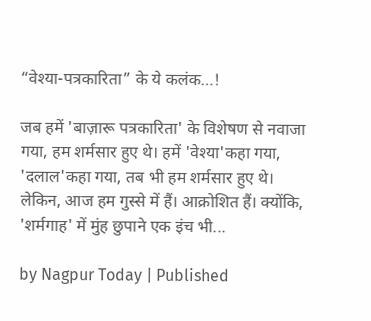“वेश्या-पत्रकारिता” के ये कलंक…!

जब हमें 'बाज़ारू पत्रकारिता' के विशेषण से नवाजा गया, हम शर्मसार हुए थे। हमें 'वेश्या'कहा गया, 'दलाल'कहा गया, तब भी हम शर्मसार हुए थे। लेकिन, आज हम गुस्से में हैं। आक्रोशित हैं। क्योंकि, 'शर्मगाह' में मुंह छुपाने एक इंच भी...

by Nagpur Today | Published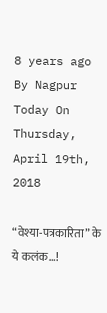8 years ago
By Nagpur Today On Thursday, April 19th, 2018

“वेश्या-पत्रकारिता” के ये कलंक…!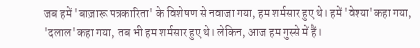जब हमें 'बाज़ारू पत्रकारिता' के विशेषण से नवाजा गया, हम शर्मसार हुए थे। हमें 'वेश्या'कहा गया, 'दलाल'कहा गया, तब भी हम शर्मसार हुए थे। लेकिन, आज हम गुस्से में हैं।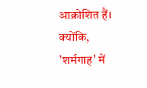आक्रोशित हैं। क्योंकि, 'शर्मगाह' में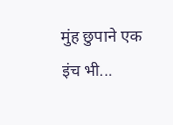मुंह छुपाने एक इंच भी...